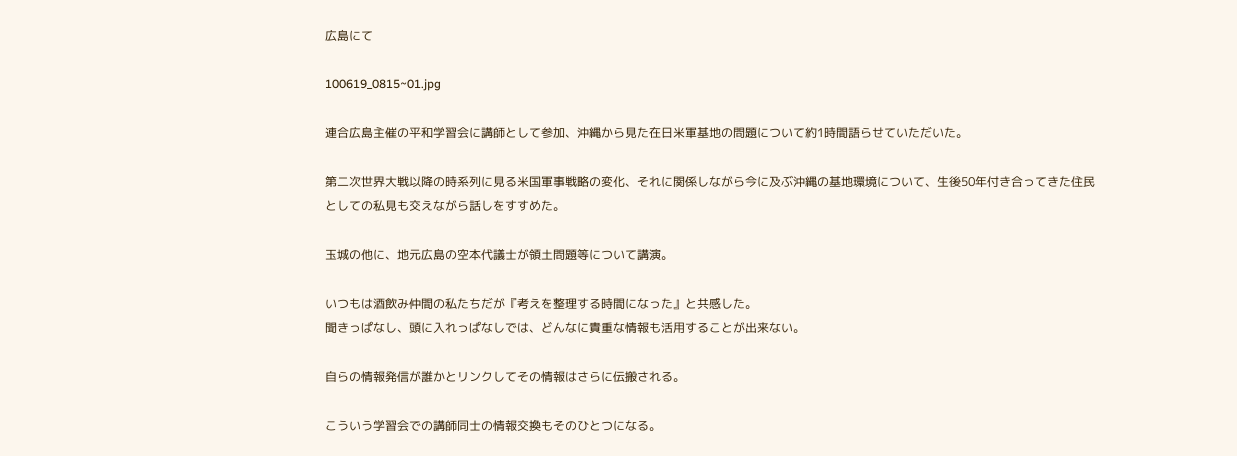広島にて

100619_0815~01.jpg

連合広島主催の平和学習会に講師として参加、沖縄から見た在日米軍基地の問題について約1時間語らせていただいた。

第二次世界大戦以降の時系列に見る米国軍事戦略の変化、それに関係しながら今に及ぶ沖縄の基地環境について、生後50年付き合ってきた住民としての私見も交えながら話しをすすめた。

玉城の他に、地元広島の空本代議士が領土問題等について講演。

いつもは酒飲み仲間の私たちだが『考えを整理する時間になった』と共感した。
聞きっぱなし、頭に入れっぱなしでは、どんなに貴重な情報も活用することが出来ない。

自らの情報発信が誰かとリンクしてその情報はさらに伝搬される。

こういう学習会での講師同士の情報交換もそのひとつになる。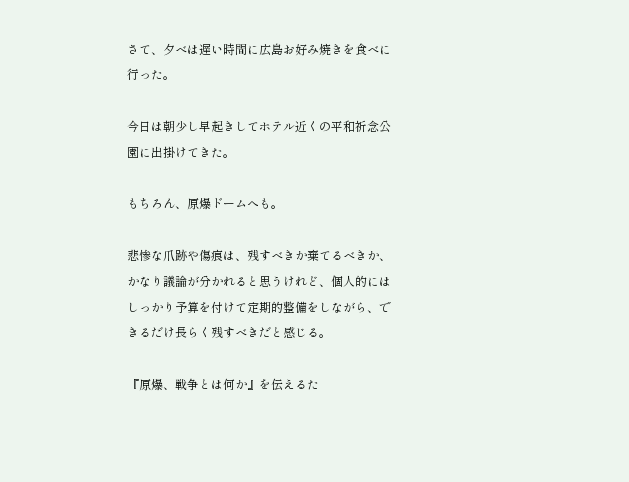さて、夕べは遅い時間に広島お好み焼きを食べに行った。

今日は朝少し早起きしてホテル近くの平和祈念公園に出掛けてきた。

もちろん、原爆ドームへも。

悲惨な爪跡や傷痕は、残すべきか棄てるべきか、かなり議論が分かれると思うけれど、個人的にはしっかり予算を付けて定期的整備をしながら、できるだけ長らく残すべきだと感じる。

『原爆、戦争とは何か』を伝えるた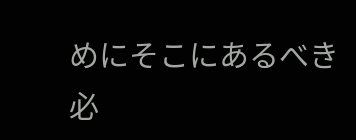めにそこにあるべき必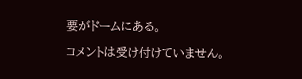要がドームにある。

コメントは受け付けていません。